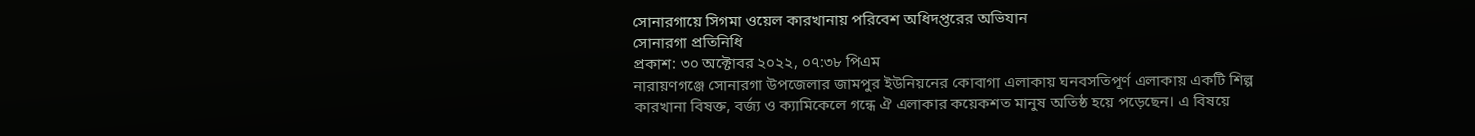সোনারগায়ে সিগমা ওয়েল কারখানায় পরিবেশ অধিদপ্তরের অভিযান
সোনারগা প্রতিনিধি
প্রকাশ: ৩০ অক্টোবর ২০২২, ০৭:৩৮ পিএম
নারায়ণগঞ্জে সোনারগা উপজেলার জামপুর ইউনিয়নের কোবাগা এলাকায় ঘনবসতিপূর্ণ এলাকায় একটি শিল্প কারখানা বিষক্ত, বর্জ্য ও ক্যামিকেলে গন্ধে ঐ এলাকার কয়েকশত মানুষ অতিষ্ঠ হয়ে পড়েছেন। এ বিষয়ে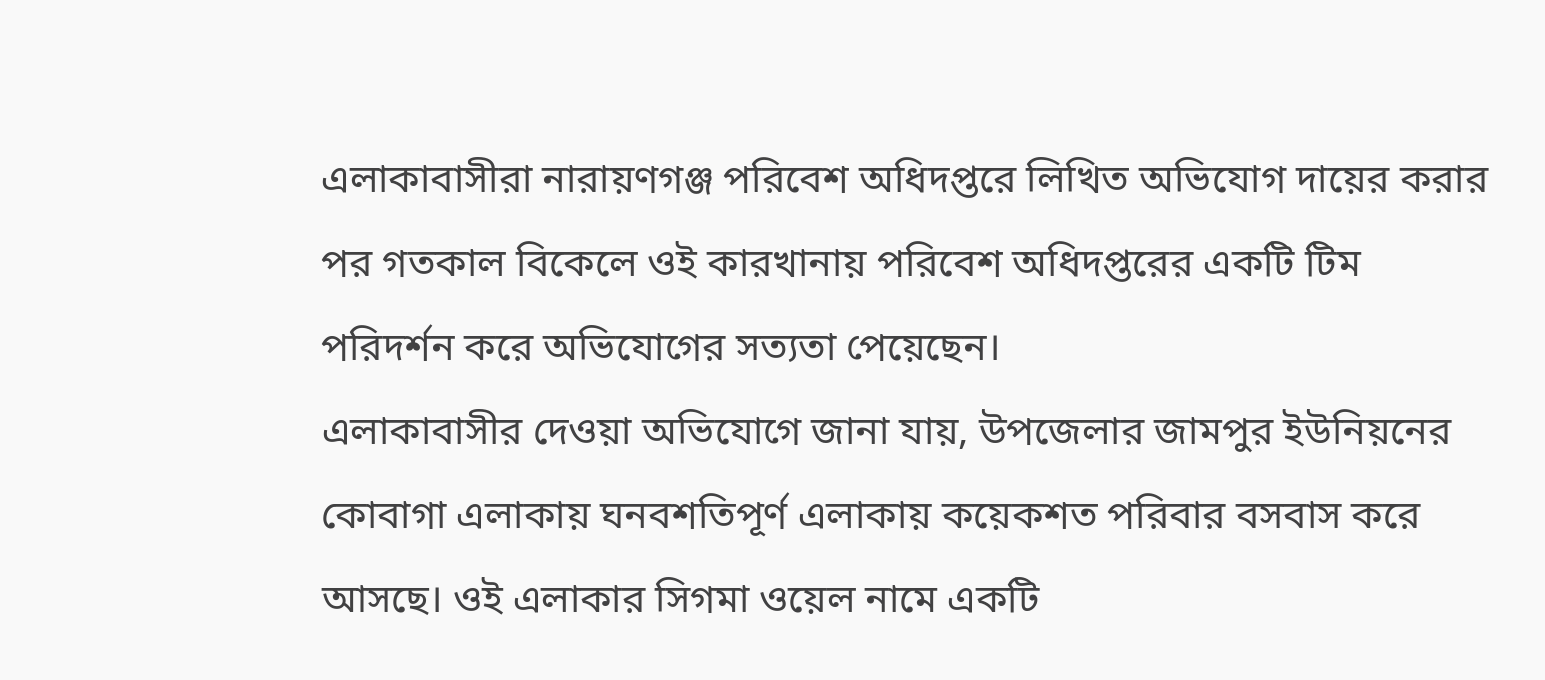এলাকাবাসীরা নারায়ণগঞ্জ পরিবেশ অধিদপ্তরে লিখিত অভিযোগ দায়ের করার পর গতকাল বিকেলে ওই কারখানায় পরিবেশ অধিদপ্তরের একটি টিম পরিদর্শন করে অভিযোগের সত্যতা পেয়েছেন।
এলাকাবাসীর দেওয়া অভিযোগে জানা যায়, উপজেলার জামপুর ইউনিয়নের কোবাগা এলাকায় ঘনবশতিপূর্ণ এলাকায় কয়েকশত পরিবার বসবাস করে আসছে। ওই এলাকার সিগমা ওয়েল নামে একটি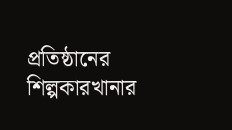প্রতিষ্ঠানের শিল্পকারখানার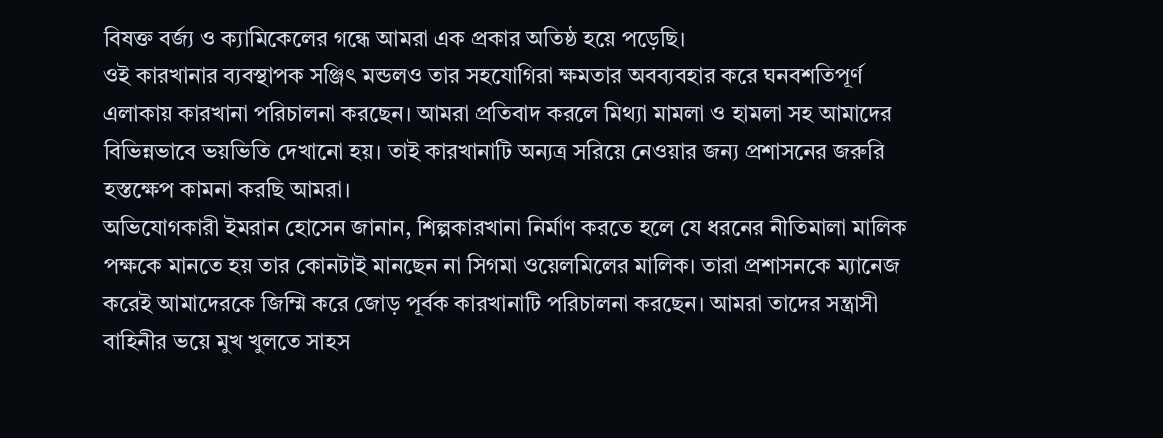বিষক্ত বর্জ্য ও ক্যামিকেলের গন্ধে আমরা এক প্রকার অতিষ্ঠ হয়ে পড়েছি।
ওই কারখানার ব্যবস্থাপক সঞ্জিৎ মন্ডলও তার সহযোগিরা ক্ষমতার অবব্যবহার করে ঘনবশতিপূর্ণ এলাকায় কারখানা পরিচালনা করছেন। আমরা প্রতিবাদ করলে মিথ্যা মামলা ও হামলা সহ আমাদের বিভিন্নভাবে ভয়ভিতি দেখানো হয়। তাই কারখানাটি অন্যত্র সরিয়ে নেওয়ার জন্য প্রশাসনের জরুরি হস্তক্ষেপ কামনা করছি আমরা।
অভিযোগকারী ইমরান হোসেন জানান, শিল্পকারখানা নির্মাণ করতে হলে যে ধরনের নীতিমালা মালিক পক্ষকে মানতে হয় তার কোনটাই মানছেন না সিগমা ওয়েলমিলের মালিক। তারা প্রশাসনকে ম্যানেজ করেই আমাদেরকে জিম্মি করে জোড় পূর্বক কারখানাটি পরিচালনা করছেন। আমরা তাদের সন্ত্রাসী বাহিনীর ভয়ে মুখ খুলতে সাহস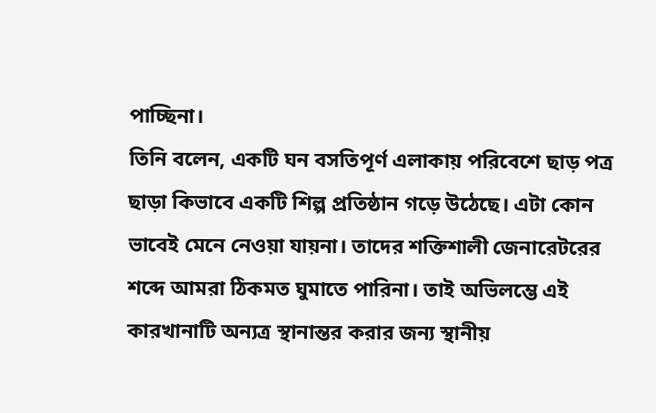পাচ্ছিনা।
তিনি বলেন, একটি ঘন বসতিপূর্ণ এলাকায় পরিবেশে ছাড় পত্র ছাড়া কিভাবে একটি শিল্প প্রতিষ্ঠান গড়ে উঠেছে। এটা কোন ভাবেই মেনে নেওয়া যায়না। তাদের শক্তিশালী জেনারেটরের শব্দে আমরা ঠিকমত ঘুমাতে পারিনা। তাই অভিলম্ভে এই কারখানাটি অন্যত্র স্থানান্তর করার জন্য স্থানীয়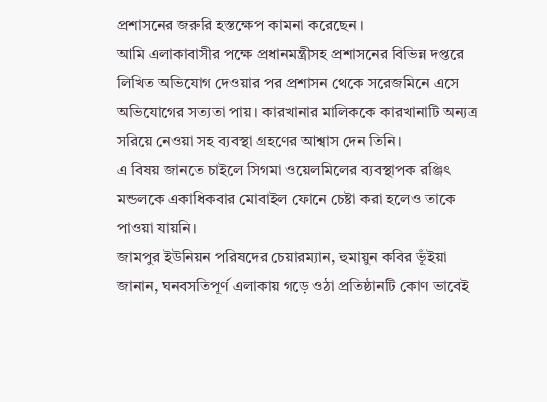প্রশাসনের জরুরি হস্তক্ষেপ কামনা করেছেন ।
আমি এলাকাবাসীর পক্ষে প্রধানমন্ত্রীসহ প্রশাসনের বিভিন্ন দপ্তরে লিখিত অভিযোগ দেওয়ার পর প্রশাসন থেকে সরেজমিনে এসে অভিযোগের সত্যতা পায়। কারখানার মালিককে কারখানাটি অন্যত্র সরিয়ে নেওয়া সহ ব্যবস্থা গ্রহণের আশ্বাস দেন তিনি।
এ বিষয় জানতে চাইলে সিগমা ওয়েলমিলের ব্যবস্থাপক রঞ্জিৎ মন্ডলকে একাধিকবার মোবাইল ফোনে চেষ্টা করা হলেও তাকে পাওয়া যায়নি।
জামপুর ইউনিয়ন পরিষদের চেয়ারম্যান, হুমায়ুন কবির ভূঁইয়া জানান, ঘনবসতিপূর্ণ এলাকায় গড়ে ওঠা প্রতিষ্ঠানটি কোণ ভাবেই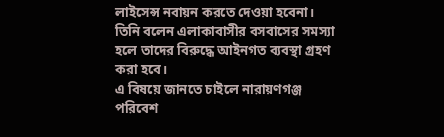লাইসেন্স নবায়ন করতে দেওয়া হবেনা। তিনি বলেন এলাকাবাসীর বসবাসের সমস্যা হলে তাদের বিরুদ্ধে আইনগত ব্যবস্থা গ্রহণ করা হবে।
এ বিষয়ে জানতে চাইলে নারায়ণগঞ্জ পরিবেশ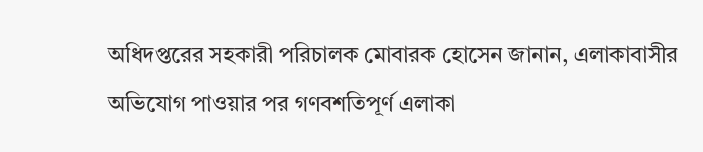অধিদপ্তরের সহকারী পরিচালক মোবারক হোসেন জানান, এলাকাবাসীর অভিযোগ পাওয়ার পর গণবশতিপূর্ণ এলাকা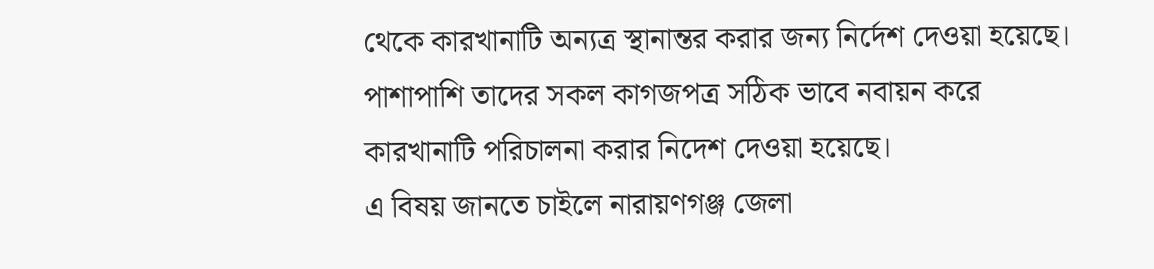থেকে কারখানাটি অন্যত্র স্থানান্তর করার জন্য নির্দেশ দেওয়া হয়েছে। পাশাপাশি তাদের সকল কাগজপত্র সঠিক ভাবে নবায়ন করে কারখানাটি পরিচালনা করার নিদেশ দেওয়া হয়েছে।
এ বিষয় জানতে চাইলে নারায়ণগঞ্জ জেলা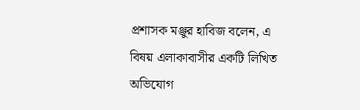প্রশাসক মঞ্জুর হাবিজ বলেন, এ বিষয় এলাকাবাসীর একটি লিখিত অভিযোগ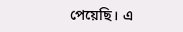পেয়েছি। এ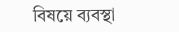বিষয়ে ব্যবস্থা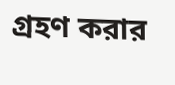গ্রহণ করার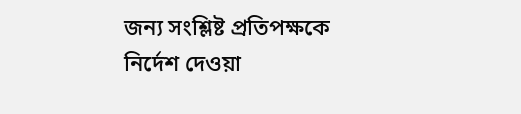জন্য সংশ্লিষ্ট প্রতিপক্ষকে নির্দেশ দেওয়া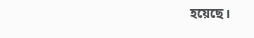হয়েছে।